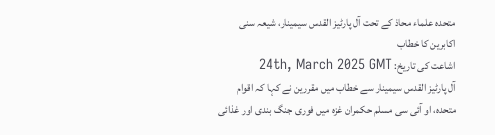متحدہ علماء محاذ کے تحت آل پارٹیز القدس سیمینار، شیعہ سنی اکابرین کا خطاب
اشاعت کی تاریخ: 24th, March 2025 GMT
آل پارٹیز القدس سیمینار سے خطاب میں مقررین نے کہا کہ اقوام متحدہ، او آئی سی مسلم حکمران غزہ میں فوری جنگ بندی اور غذائی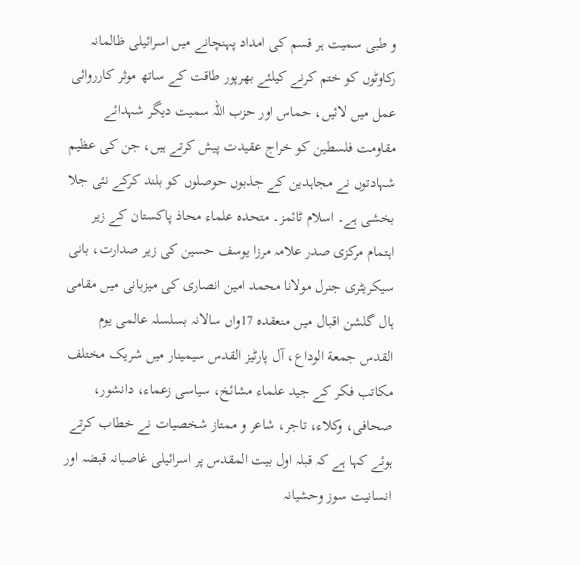و طبی سمیت ہر قسم کی امداد پہنچانے میں اسرائیلی ظالمانہ رکاوٹوں کو ختم کرنے کیلئے بھرپور طاقت کے ساتھ موثر کارروائی عمل میں لائیں، حماس اور حزب اللہ سمیت دیگر شہدائے مقاومت فلسطین کو خراج عقیدت پیش کرتے ہیں، جن کی عظیم شہادتوں نے مجاہدین کے جذبوں حوصلوں کو بلند کرکے نئی جلا بخشی ہے۔ اسلام ٹائمز۔ متحدہ علماء محاذ پاکستان کے زیر اہتمام مرکزی صدر علامہ مرزا یوسف حسین کی زیر صدارت، بانی سیکریٹری جنرل مولانا محمد امین انصاری کی میزبانی میں مقامی ہال گلشن اقبال میں منعقدہ 17واں سالانہ بسلسلہ عالمی یوم القدس جمعة الوداع، آل پارٹیز القدس سیمینار میں شریک مختلف مکاتب فکر کے جید علماء مشائخ، سیاسی زعماء، دانشور، صحافی، وکلاء، تاجر، شاعر و ممتاز شخصیات نے خطاب کرتے ہوئے کہا ہے کہ قبلہ اول بیت المقدس پر اسرائیلی غاصبانہ قبضہ اور انسانیت سوز وحشیانہ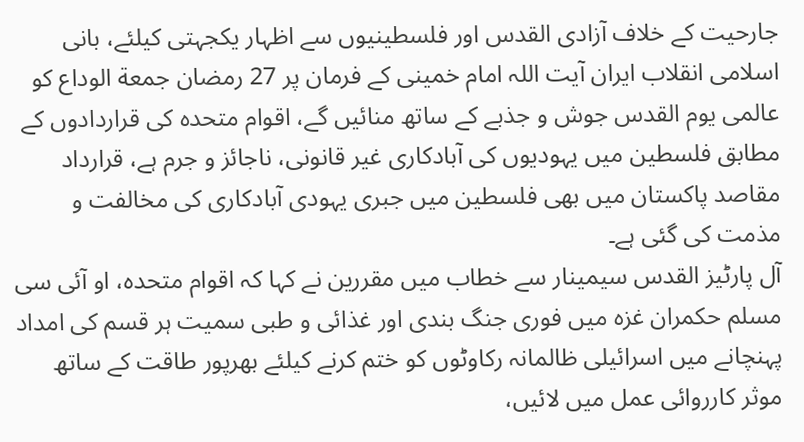جارحیت کے خلاف آزادی القدس اور فلسطینیوں سے اظہار یکجہتی کیلئے، بانی اسلامی انقلاب ایران آیت اللہ امام خمینی کے فرمان پر 27 رمضان جمعة الوداع کو عالمی یوم القدس جوش و جذبے کے ساتھ منائیں گے، اقوام متحدہ کی قراردادوں کے مطابق فلسطین میں یہودیوں کی آبادکاری غیر قانونی، ناجائز و جرم ہے، قرارداد مقاصد پاکستان میں بھی فلسطین میں جبری یہودی آبادکاری کی مخالفت و مذمت کی گئی ہے۔
آل پارٹیز القدس سیمینار سے خطاب میں مقررین نے کہا کہ اقوام متحدہ، او آئی سی مسلم حکمران غزہ میں فوری جنگ بندی اور غذائی و طبی سمیت ہر قسم کی امداد پہنچانے میں اسرائیلی ظالمانہ رکاوٹوں کو ختم کرنے کیلئے بھرپور طاقت کے ساتھ موثر کارروائی عمل میں لائیں،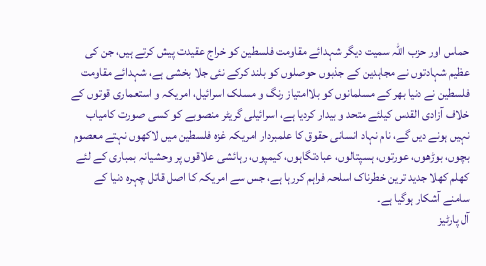حماس اور حزب اللہ سمیت دیگر شہدائے مقاومت فلسطین کو خراج عقیدت پیش کرتے ہیں، جن کی عظیم شہادتوں نے مجاہدین کے جذبوں حوصلوں کو بلند کرکے نئی جلا بخشی ہے، شہدائے مقاومت فلسطین نے دنیا بھر کے مسلمانوں کو بلاامتیاز رنگ و مسلک اسرائیل، امریکہ و استعماری قوتوں کے خلاف آزادی القدس کیلئے متحد و بیدار کردیا ہے، اسرائیلی گریٹر منصوبے کو کسی صورت کامیاب نہیں ہونے دیں گے، نام نہاد انسانی حقوق کا علمبردار امریکہ غزہ فلسطین میں لاکھوں نہتے معصوم بچوں، بوڑھوں، عورتوں، ہسپتالوں، عبادتگاہوں، کیمپوں، رہائشی علاقوں پر وحشیانہ بمباری کے لئے کھلم کھلا جدید ترین خطرناک اسلحہ فراہم کررہا ہے، جس سے امریکہ کا اصل قاتل چہرہ دنیا کے سامنے آشکار ہوگیا ہے۔
آل پارٹیز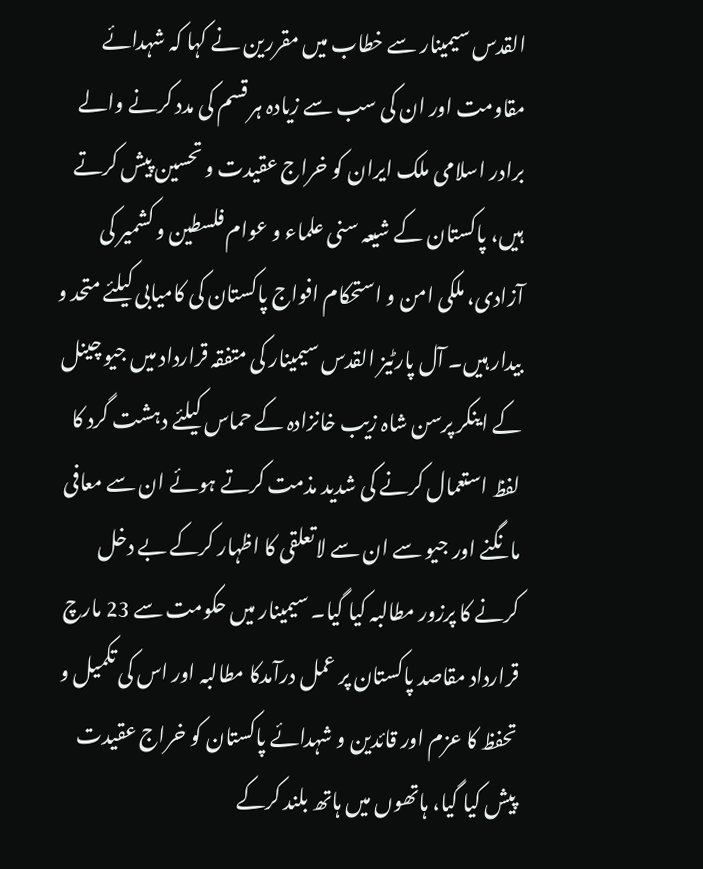القدس سیمینار سے خطاب میں مقررین نے کہا کہ شہدائے مقاومت اور ان کی سب سے زیادہ ہر قسم کی مدد کرنے والے برادر اسلامی ملک ایران کو خراج عقیدت و تحسین پیش کرتے ہیں، پاکستان کے شیعہ سنی علماء و عوام فلسطین و کشمیر کی آزادی، ملکی امن و استحکام افواج پاکستان کی کامیابی کیلئے متحد و بیدار ہیں۔ آل پارٹیز القدس سیمینار کی متفقہ قرارداد میں جیو چینل کے اینکر پرسن شاہ زیب خانزادہ کے حماس کیلئے دہشت گرد کا لفظ استعمال کرنے کی شدید مذمت کرتے ہوئے ان سے معافی مانگنے اور جیو سے ان سے لاتعلقی کا اظہار کرکے بے دخل کرنے کا پرزور مطالبہ کیا گیا۔ سیمینار میں حکومت سے 23 مارچ قرارداد مقاصد پاکستان پر عمل درآمدکا مطالبہ اور اس کی تکمیل و تحفظ کا عزم اور قائدین و شہدائے پاکستان کو خراج عقیدت پیش کیا گیا، ہاتھوں میں ہاتھ بلند کرکے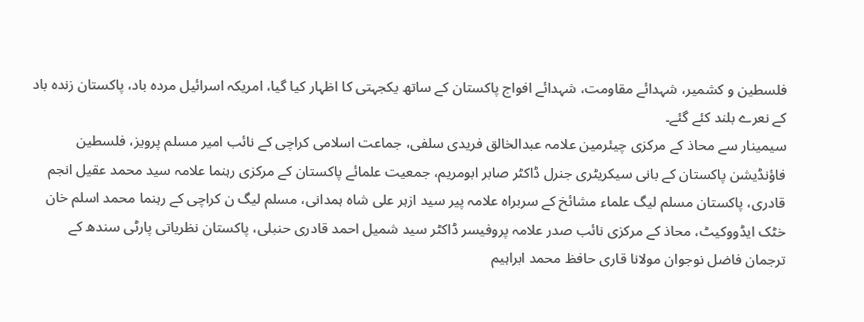فلسطین و کشمیر، شہدائے مقاومت، شہدائے افواج پاکستان کے ساتھ یکجہتی کا اظہار کیا گیا، امریکہ اسرائیل مردہ باد، پاکستان زندہ باد کے نعرے بلند کئے گئے۔
سیمینار سے محاذ کے مرکزی چیئرمین علامہ عبدالخالق فریدی سلفی، جماعت اسلامی کراچی کے نائب امیر مسلم پرویز، فلسطین فاؤنڈیشن پاکستان کے بانی سیکریٹری جنرل ڈاکٹر صابر ابومریم، جمعیت علمائے پاکستان کے مرکزی رہنما علامہ سید محمد عقیل انجم قادری، پاکستان مسلم لیگ علماء مشائخ کے سربراہ علامہ پیر سید ازہر علی شاہ ہمدانی، مسلم لیگ ن کراچی کے رہنما محمد اسلم خان خٹک ایڈووکیٹ، محاذ کے مرکزی نائب صدر علامہ پروفیسر ڈاکٹر سید شمیل احمد قادری حنبلی، پاکستان نظریاتی پارٹی سندھ کے ترجمان فاضل نوجوان مولانا قاری حافظ محمد ابراہیم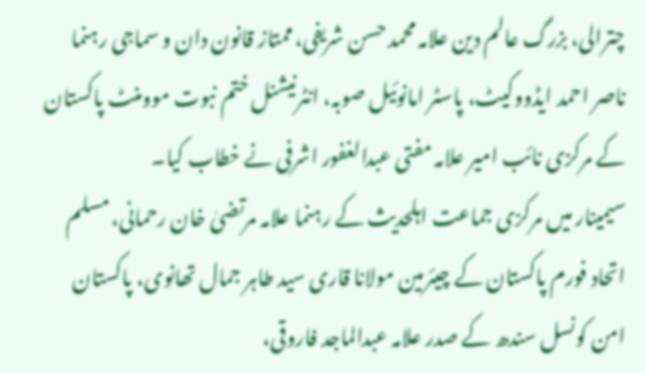چترالی، بزرگ عالم دین علامہ محمد حسن شریفی، ممتاز قانون دان و سماجی رہنما ناصر احمد ایڈووکیٹ، پاسٹر امانوئیل صوبہ، انٹرنیشنل ختم نبوت موومنٹ پاکستان کے مرکزی نائب امیر علامہ مفتی عبدالغفور اشرفی نے خطاب کیا۔
سیمینار میں مرکزی جماعت اہلحدیث کے رہنما علامہ مرتضیٰ خان رحمانی، مسلم اتحاد فورم پاکستان کے چیئرمین مولانا قاری سید طاہر جمال تھانوی، پاکستان امن کونسل سندھ کے صدر علامہ عبدالماجد فاروقی،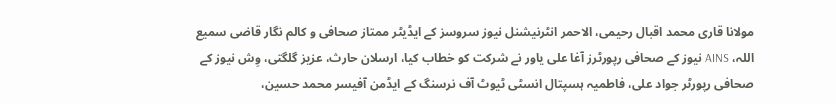مولانا قاری محمد اقبال رحیمی، الاحمر انٹرنیشنل نیوز سروسز کے ایڈیٹر ممتاز صحافی و کالم نگار قاضی سمیع اللہ، AINS نیوز کے صحافی رپورٹرز آغا علی یاور نے شرکت کو خطاب کیا، ارسلان حارث، عزیز گلگتی، وِش نیوز کے صحافی رپورٹر جواد علی، فاطمیہ ہسپتال انسٹی ٹیوٹ آف نرسنگ کے ایڈمن آفیسر محمد حسین،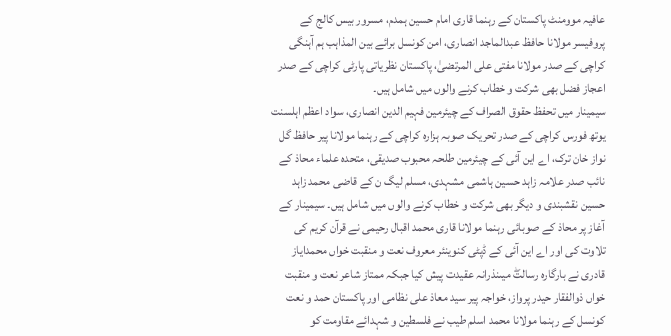عافیہ موومنٹ پاکستان کے رہنما قاری امام حسین ہمدم، مسرور بیس کالج کے پروفیسر مولانا حافظ عبدالماجد انصاری، امن کونسل برائے بین المذاہب ہم آہنگی کراچی کے صدر مولانا مفتی علی المرتضیٰ، پاکستان نظریاتی پارٹی کراچی کے صدر اعجاز فضل بھی شرکت و خطاب کرنے والوں میں شامل ہیں۔
سیمینار میں تحفظ حقوق الصراف کے چیئرمین فہیم الدین انصاری، سواد اعظم اہلسنت یوتھ فورس کراچی کے صدر تحریک صوبہ ہزارہ کراچی کے رہنما مولانا پیر حافظ گل نواز خان ترک، اے این آئی کے چیئرمین طلحہ محبوب صدیقی، متحدہ علماء محاذ کے نائب صدر علامہ زاہد حسین ہاشمی مشہدی، مسلم لیگ ن کے قاضی محمد زاہد حسین نقشبندی و دیگر بھی شرکت و خطاب کرنے والوں میں شامل ہیں۔ سیمینار کے آغاز پر محاذ کے صوبائی رہنما مولانا قاری محمد اقبال رحیمی نے قرآن کریم کی تلاوت کی اور اے این آئی کے ڈپٹی کنوینئر معروف نعت و منقبت خواں محمدایاز قادری نے بارگارہ رسالتۖ میںنذرانہ عقیدت پیش کیا جبکہ ممتاز شاعر نعت و منقبت خواں ذوالفقار حیدر پرواز، خواجہ پیر سید معاذ علی نظامی اور پاکستان حمد و نعت کونسل کے رہنما مولانا محمد اسلم طیب نے فلسطین و شہدائے مقاومت کو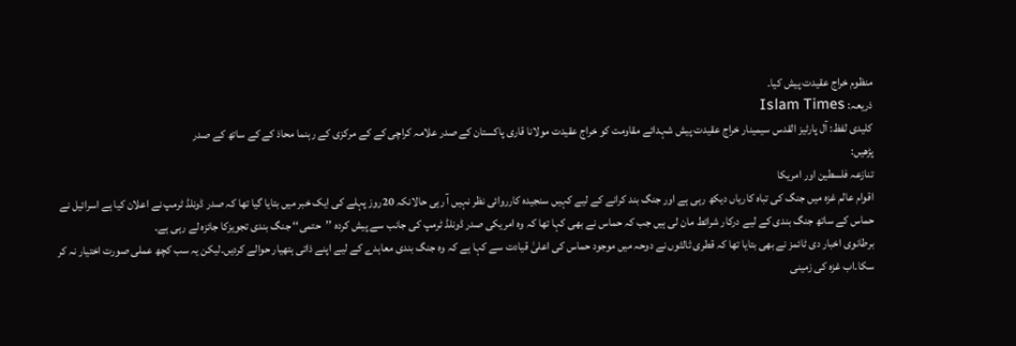منظوم خراج عقیدت پیش کیا۔
ذریعہ: Islam Times
کلیدی لفظ: آل پارٹیز القدس سیمینار خراج عقیدت پیش شہدائے مقاومت کو خراج عقیدت مولانا قاری پاکستان کے صدر علامہ کراچی کے کے مرکزی کے رہنما محاذ کے کے ساتھ کے صدر
پڑھیں:
تنازعہ فلسطین اور امریکا
اقوام عالم غزہ میں جنگ کی تباہ کاریاں دیکھ رہی ہے اور جنگ بند کرانے کے لیے کہیں سنجیدہ کارروائی نظر نہیں آ رہی حالانکہ 20روز پہلے کی ایک خبر میں بتایا گیا تھا کہ صدر ڈونلڈ ٹرمپ نے اعلان کیا ہے اسرائیل نے حماس کے ساتھ جنگ بندی کے لیے درکار شرائط مان لی ہیں جب کہ حماس نے بھی کہا تھا کہ وہ امریکی صدر ڈونلڈ ٹرمپ کی جانب سے پیش کردہ ’’حتمی‘‘ جنگ بندی تجویزکا جائزہ لے رہی ہے۔
برطانوی اخبار دی ٹائمز نے بھی بتایا تھا کہ قطری ثالثوں نے دوحہ میں موجود حماس کی اعلیٰ قیادت سے کہا ہے کہ وہ جنگ بندی معاہدے کے لیے اپنے ذاتی ہتھیار حوالے کردیں۔لیکن یہ سب کچھ عملی صورت اختیار نہ کر سکا۔اب غزہ کی زمینی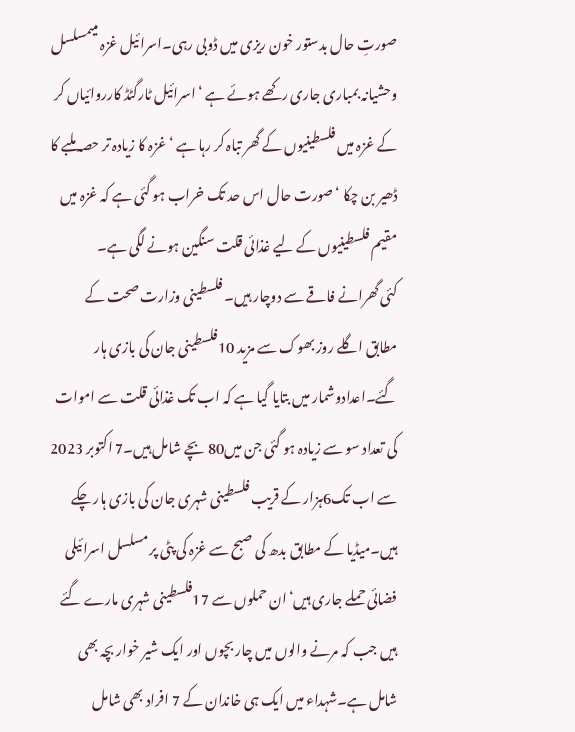صورتِ حال بدستور خون ریزی میں ڈوبی رہی۔اسرائیل غزہ میںمسلسل وحشیانہ بمباری جاری رکھے ہوئے ہے ‘اسرائیل ٹارگٹڈ کارروائیاں کر کے غزہ میں فلسطینیوں کے گھر تباہ کر رہا ہے ‘غزہ کا زیادہ تر حصہ ملبے کا ڈھیر بن چکا ‘صورت حال اس حد تک خراب ہو گئی ہے کہ غزہ میں مقیم فلسطینیوں کے لیے غذائی قلت سنگین ہونے لگی ہے۔
کئی گھرانے فاقے سے دوچار ہیں۔ فلسطینی وزارت صحت کے مطابق اگلے روز بھوک سے مزید 10فلسطینی جان کی بازی ہار گئے۔اعدادوشمار میں بتایا گیا ہے کہ اب تک غذائی قلت سے اموات کی تعداد سو سے زیادہ ہو گئی جن میں80 بچے شامل ہیں۔7 اکتوبر 2023 سے اب تک6ہزار کے قریب فلسطینی شہری جان کی بازی ہار چکے ہیں۔میڈیا کے مطابق بدھ کی صبح سے غزہ کی پٹی پر مسلسل اسرائیلی فضائی حملے جاری ہیں‘ان حملوں سے 17فلسطینی شہری مارے گئے ہیں جب کہ مرنے والوں میں چار بچوں اور ایک شیر خوار بچہ بھی شامل ہے۔شہداء میں ایک ہی خاندان کے 7 افراد بھی شامل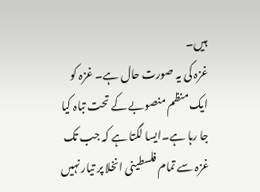ہیں۔
غزہ کی یہ صورت حال ہے۔ غزہ کو ایک منظم منصوبے کے تحت تباہ کیا جا رہا ہے۔ایسا لگتا ہے کہ جب تک غزہ سے تمام فلسطینی انخلا پر تیار نہیں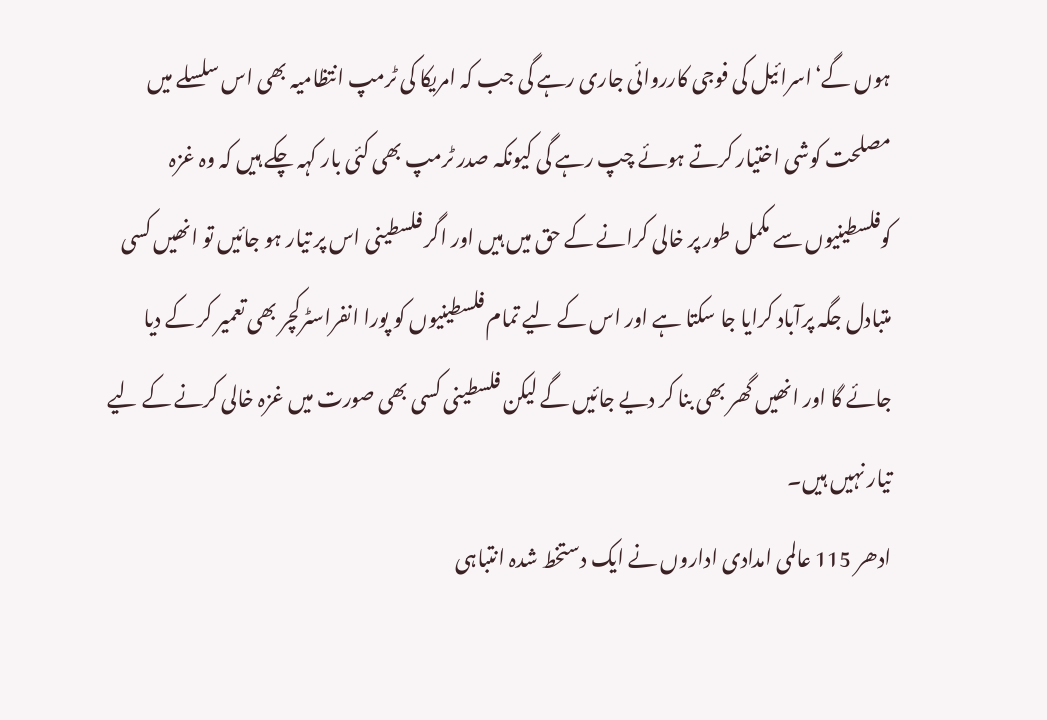ہوں گے‘اسرائیل کی فوجی کارروائی جاری رہے گی جب کہ امریکا کی ٹرمپ انتظامیہ بھی اس سلسلے میں مصلحت کوشی اختیار کرتے ہوئے چپ رہے گی کیونکہ صدر ٹرمپ بھی کئی بار کہہ چکے ہیں کہ وہ غزہ کوفلسطینیوں سے مکمل طور پر خالی کرانے کے حق میں ہیں اور اگر فلسطینی اس پر تیار ہو جائیں تو انھیں کسی متبادل جگہ پرآباد کرایا جا سکتا ہے اور اس کے لیے تمام فلسطینیوں کو پورا انفراسٹرکچر بھی تعمیر کر کے دیا جائے گا اور انھیں گھر بھی بنا کر دیے جائیں گے لیکن فلسطینی کسی بھی صورت میں غزہ خالی کرنے کے لیے تیار نہیں ہیں۔
ادھر 115 عالمی امدادی اداروں نے ایک دستخط شدہ انتباہی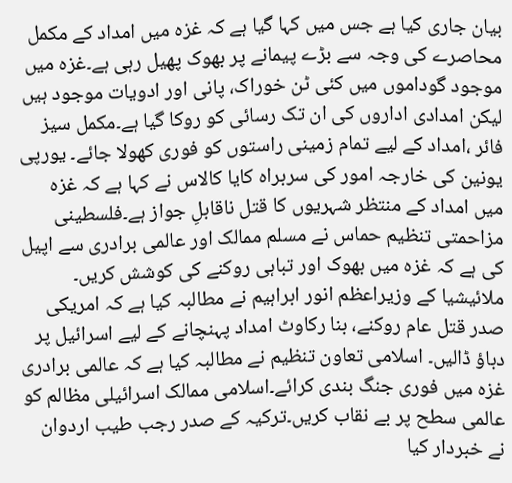بیان جاری کیا ہے جس میں کہا گیا ہے کہ غزہ میں امداد کے مکمل محاصرے کی وجہ سے بڑے پیمانے پر بھوک پھیل رہی ہے۔غزہ میں موجود گوداموں میں کئی ٹن خوراک، پانی اور ادویات موجود ہیں لیکن امدادی اداروں کی ان تک رسائی کو روکا گیا ہے۔مکمل سیز فائر ،امداد کے لیے تمام زمینی راستوں کو فوری کھولا جائے۔ یورپی یونین کی خارجہ امور کی سربراہ کایا کالاس نے کہا ہے کہ غزہ میں امداد کے منتظر شہریوں کا قتل ناقابلِ جواز ہے۔فلسطینی مزاحمتی تنظیم حماس نے مسلم ممالک اور عالمی برادری سے اپیل کی ہے کہ غزہ میں بھوک اور تباہی روکنے کی کوشش کریں۔
ملائیشیا کے وزیراعظم انور ابراہیم نے مطالبہ کیا ہے کہ امریکی صدر قتل عام روکنے، بنا رکاوٹ امداد پہنچانے کے لیے اسرائیل پر دباؤ ڈالیں۔ اسلامی تعاون تنظیم نے مطالبہ کیا ہے کہ عالمی برادری غزہ میں فوری جنگ بندی کرائے۔اسلامی ممالک اسرائیلی مظالم کو عالمی سطح پر بے نقاب کریں۔ترکیہ کے صدر رجب طیب اردوان نے خبردار کیا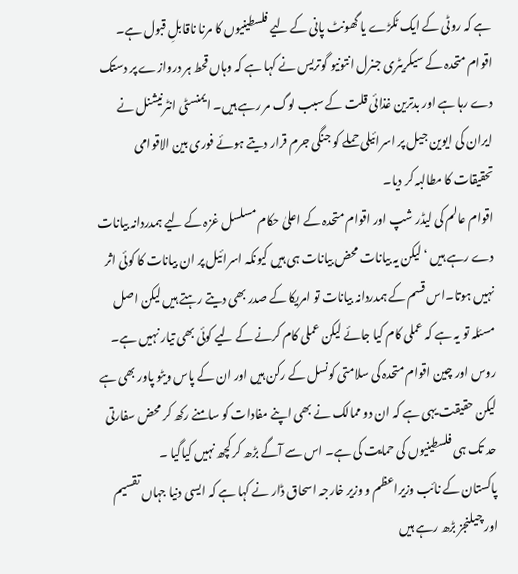ہے کہ روٹی کے ایک ٹکڑے یا گھونٹ پانی کے لیے فلسطینیوں کا مرنا ناقابلِ قبول ہے۔
اقوام متحدہ کے سیکریٹری جنرل انتونیو گوتریس نے کہا ہے کہ وہاں قحط ہر دروازے پر دستک دے رہا ہے اور بدترین غذائی قلت کے سبب لوگ مر رہے ہیں۔ ایمنسٹی انٹرنیشنل نے ایران کی ایوین جیل پر اسرائیلی حملے کو جنگی جرم قرار دیتے ہوئے فوری بین الاقوامی تحقیقات کا مطالبہ کر دیا۔
اقوام عالم کی لیڈر شپ اور اقوام متحدہ کے اعلیٰ حکام مسلسل غزہ کے لیے ہمدردانہ بیانات دے رہے ہیں ‘لیکن یہ بیانات محض بیانات ہی ہیں کیونکہ اسرائیل پر ان بیانات کا کوئی اثر نہیں ہوتا۔اس قسم کے ہمدردانہ بیانات تو امریکا کے صدر بھی دیتے رہتے ہیں لیکن اصل مسئلہ تو یہ ہے کہ عملی کام کیا جائے لیکن عملی کام کرنے کے لیے کوئی بھی تیار نہیں ہے۔
روس اور چین اقوام متحدہ کی سلامتی کونسل کے رکن ہیں اور ان کے پاس ویٹو پاور بھی ہے لیکن حقیقت یہی ہے کہ ان دو ممالک نے بھی اپنے مفادات کو سامنے رکھ کر محض سفارتی حد تک ہی فلسطینیوں کی حمایت کی ہے۔ اس سے آگے بڑھ کر کچھ نہیں کیاگیا ۔
پاکستان کے نائب وزیراعظم و وزیر خارجہ اسحاق ڈار نے کہا ہے کہ ایسی دنیا جہاں تقسیم اور چیلنجز بڑھ رہے ہیں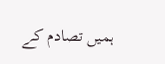ہمیں تصادم کے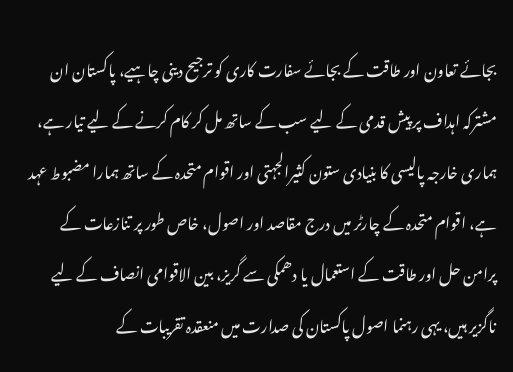بجائے تعاون اور طاقت کے بجائے سفارت کاری کو ترجیح دینی چاہیے، پاکستان ان مشترکہ اہداف پر پیش قدمی کے لیے سب کے ساتھ مل کر کام کرنے کے لیے تیار ہے، ہماری خارجہ پالیسی کا بنیادی ستون کثیرالجہتی اور اقوام متحدہ کے ساتھ ہمارا مضبوط عہد ہے، اقوام متحدہ کے چارٹر میں درج مقاصد اور اصول، خاص طور پر تنازعات کے پرامن حل اور طاقت کے استعمال یا دھمکی سے گریز، بین الاقوامی انصاف کے لیے ناگزیر ہیں، یہی رہنما اصول پاکستان کی صدارت میں منعقدہ تقریبات کے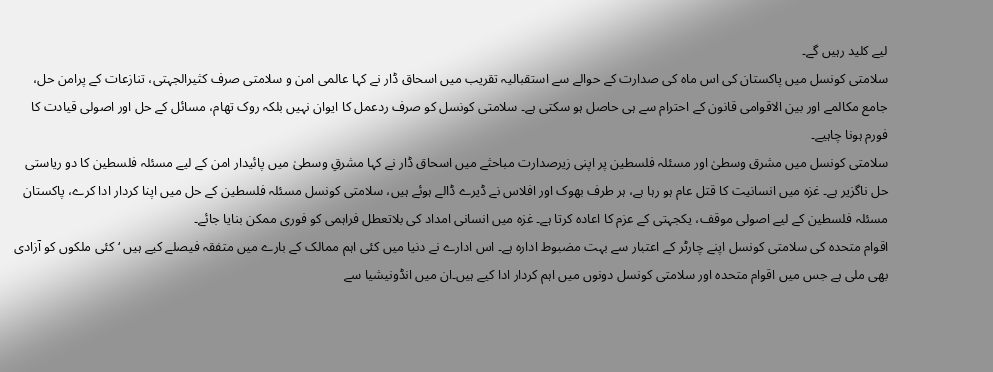لیے کلید رہیں گے۔
سلامتی کونسل میں پاکستان کی اس ماہ کی صدارت کے حوالے سے استقبالیہ تقریب میں اسحاق ڈار نے کہا عالمی امن و سلامتی صرف کثیرالجہتی، تنازعات کے پرامن حل، جامع مکالمے اور بین الاقوامی قانون کے احترام سے ہی حاصل ہو سکتی ہے۔ سلامتی کونسل کو صرف ردعمل کا ایوان نہیں بلکہ روک تھام، مسائل کے حل اور اصولی قیادت کا فورم ہونا چاہیے۔
سلامتی کونسل میں مشرق وسطیٰ اور مسئلہ فلسطین پر اپنی زیرصدارت مباحثے میں اسحاق ڈار نے کہا مشرقِ وسطیٰ میں پائیدار امن کے لیے مسئلہ فلسطین کا دو ریاستی حل ناگزیر ہے۔ غزہ میں انسانیت کا قتل عام ہو رہا ہے، ہر طرف بھوک اور افلاس نے ڈیرے ڈالے ہوئے ہیں، سلامتی کونسل مسئلہ فلسطین کے حل میں اپنا کردار ادا کرے، پاکستان مسئلہ فلسطین کے لیے اصولی موقف، یکجہتی کے عزم کا اعادہ کرتا ہے۔ غزہ میں انسانی امداد کی بلاتعطل فراہمی کو فوری ممکن بنایا جائے۔
اقوام متحدہ کی سلامتی کونسل اپنے چارٹر کے اعتبار سے بہت مضبوط ادارہ ہے۔ اس ادارے نے دنیا میں کئی اہم ممالک کے بارے میں متفقہ فیصلے کیے ہیں ‘کئی ملکوں کو آزادی بھی ملی ہے جس میں اقوام متحدہ اور سلامتی کونسل دونوں میں اہم کردار ادا کیے ہیں۔ان میں انڈونیشیا سے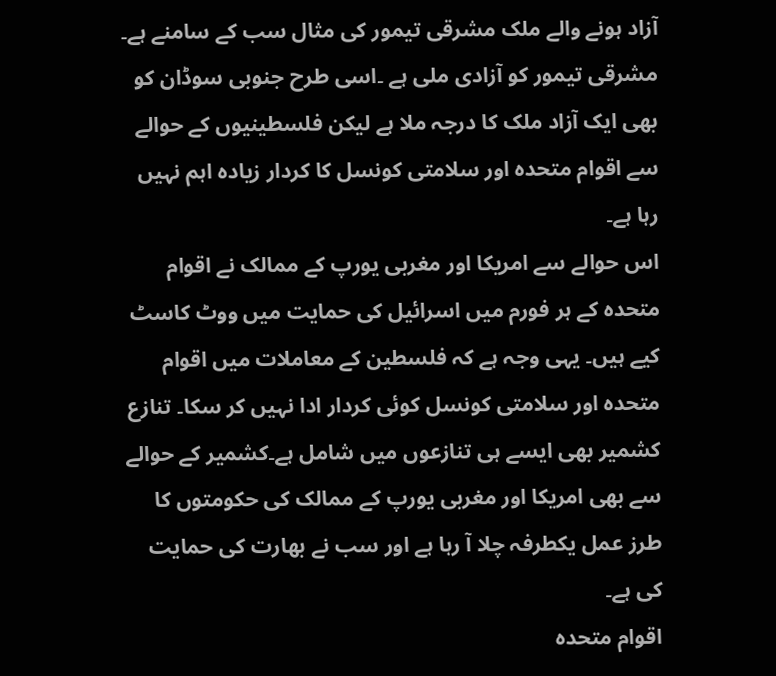آزاد ہونے والے ملک مشرقی تیمور کی مثال سب کے سامنے ہے۔ مشرقی تیمور کو آزادی ملی ہے ۔اسی طرح جنوبی سوڈان کو بھی ایک آزاد ملک کا درجہ ملا ہے لیکن فلسطینیوں کے حوالے سے اقوام متحدہ اور سلامتی کونسل کا کردار زیادہ اہم نہیں رہا ہے۔
اس حوالے سے امریکا اور مغربی یورپ کے ممالک نے اقوام متحدہ کے ہر فورم میں اسرائیل کی حمایت میں ووٹ کاسٹ کیے ہیں۔ یہی وجہ ہے کہ فلسطین کے معاملات میں اقوام متحدہ اور سلامتی کونسل کوئی کردار ادا نہیں کر سکا۔ تنازع کشمیر بھی ایسے ہی تنازعوں میں شامل ہے۔کشمیر کے حوالے سے بھی امریکا اور مغربی یورپ کے ممالک کی حکومتوں کا طرز عمل یکطرفہ چلا آ رہا ہے اور سب نے بھارت کی حمایت کی ہے۔
اقوام متحدہ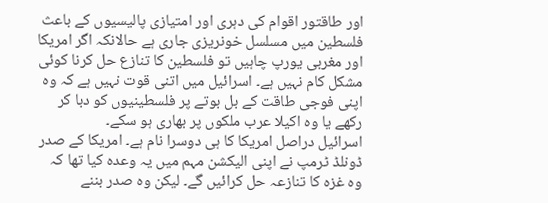اور طاقتور اقوام کی دہری اور امتیازی پالیسیوں کے باعث فلسطین میں مسلسل خونریزی جاری ہے حالانکہ اگر امریکا اور مغربی یورپ چاہیں تو فلسطین کا تنازع حل کرنا کوئی مشکل کام نہیں ہے۔ اسرائیل میں اتنی قوت نہیں ہے کہ وہ اپنی فوجی طاقت کے بل بوتے پر فلسطینیوں کو دبا کر رکھے یا وہ اکیلا عرب ملکوں پر بھاری ہو سکے۔
اسرائیل دراصل امریکا کا ہی دوسرا نام ہے۔ امریکا کے صدر ڈونلڈ ٹرمپ نے اپنی الیکشن مہم میں یہ وعدہ کیا تھا کہ وہ غزہ کا تنازعہ حل کرائیں گے۔ لیکن وہ صدر بننے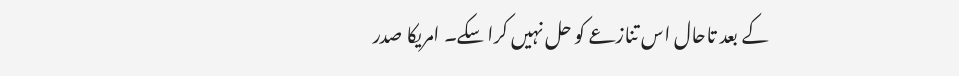کے بعد تاحال اس تنازعے کو حل نہیں کرا سکے۔ امریکا صدر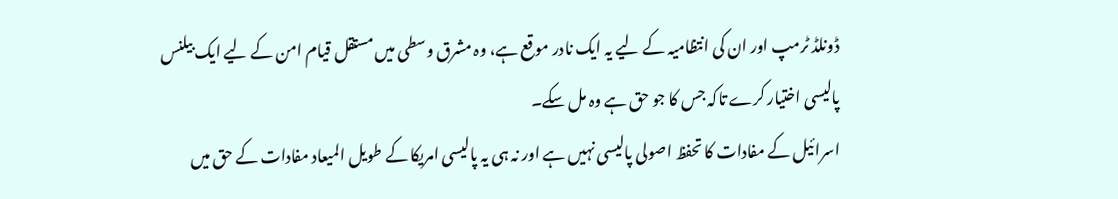ڈونلڈ ٹرمپ اور ان کی انتظامیہ کے لیے یہ ایک نادر موقع ہے، وہ مشرق وسطی میں مستقل قیام امن کے لیے ایک بیلنس پالیسی اختیار کرے تاکہ جس کا جو حق ہے وہ مل سکے۔
اسرائیل کے مفادات کا تحفظ اصولی پالیسی نہیں ہے اور نہ ہی یہ پالیسی امریکا کے طویل المیعاد مفادات کے حق میں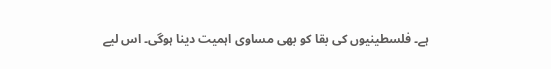ہے۔ فلسطینیوں کی بقا کو بھی مساوی اہمیت دینا ہوگی۔ اس لیے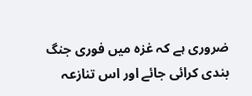ضروری ہے کہ غزہ میں فوری جنگ بندی کرائی جائے اور اس تنازعہ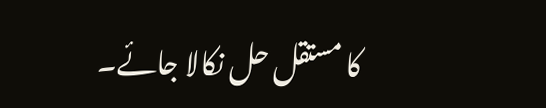کا مستقل حل نکالا جائے۔